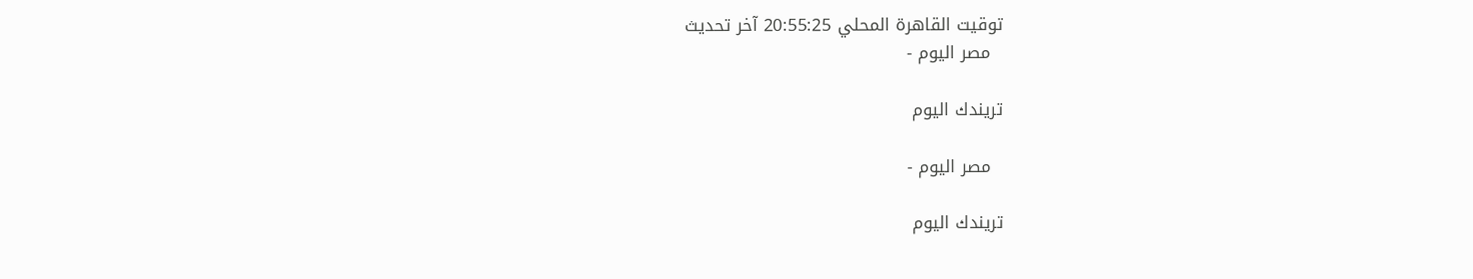توقيت القاهرة المحلي 20:55:25 آخر تحديث
  مصر اليوم -

تريندك اليوم

  مصر اليوم -

تريندك اليوم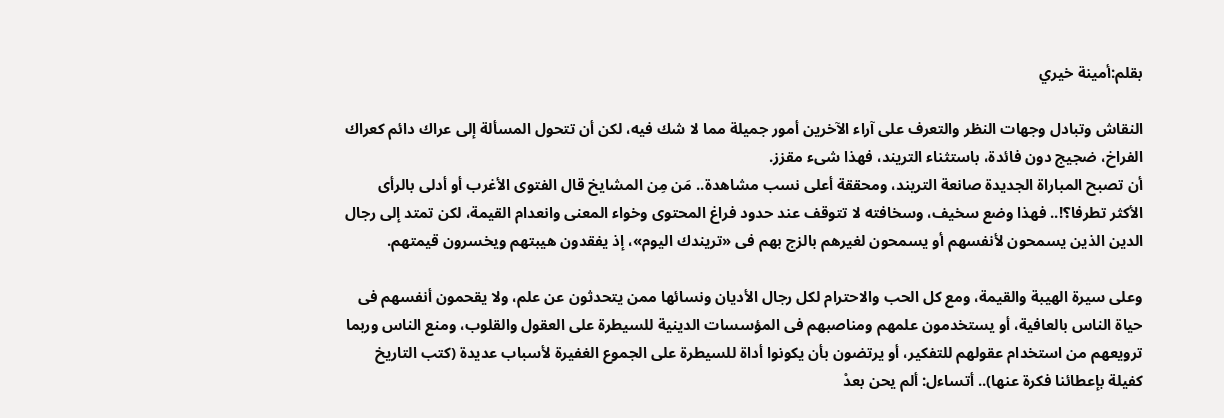بقلم:أمينة خيري

النقاش وتبادل وجهات النظر والتعرف على آراء الآخرين أمور جميلة مما لا شك فيه، لكن أن تتحول المسألة إلى عراك دائم كعراك الفراخ، ضجيج دون فائدة، باستثناء التريند، فهذا شىء مقزز.
أن تصبح المباراة الجديدة صانعة التريند، ومحققة أعلى نسب مشاهدة.. مَن مِن المشايخ قال الفتوى الأغرب أو أدلى بالرأى الأكثر تطرفا؟!.. فهذا وضع سخيف، وسخافته لا تتوقف عند حدود فراغ المحتوى وخواء المعنى وانعدام القيمة، لكن تمتد إلى رجال الدين الذين يسمحون لأنفسهم أو يسمحون لغيرهم بالزج بهم فى «تريندك اليوم»، إذ يفقدون هيبتهم ويخسرون قيمتهم.

وعلى سيرة الهيبة والقيمة، ومع كل الحب والاحترام لكل رجال الأديان ونسائها ممن يتحدثون عن علم، ولا يقحمون أنفسهم فى حياة الناس بالعافية، أو يستخدمون علمهم ومناصبهم فى المؤسسات الدينية للسيطرة على العقول والقلوب، ومنع الناس وربما ترويعهم من استخدام عقولهم للتفكير، أو يرتضون بأن يكونوا أداة للسيطرة على الجموع الغفيرة لأسباب عديدة (كتب التاريخ كفيلة بإعطائنا فكرة عنها).. أتساءل: ألم يحن بعدْ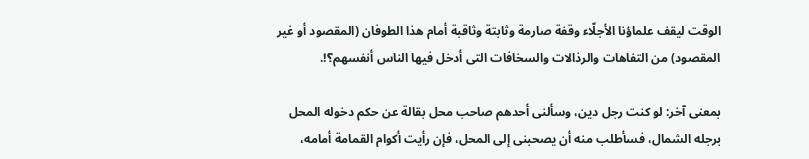الوقت ليقف علماؤنا الأجلّاء وقفة صارمة وثابتة وثاقبة أمام هذا الطوفان (المقصود أو غير المقصود) من التفاهات والرذالات والسخافات التى أدخل فيها الناس أنفسهم؟!.

بمعنى آخر: لو كنت رجل دين، وسألنى أحدهم صاحب محل بقالة عن حكم دخوله المحل برجله الشمال، فسأطلب منه أن يصحبنى إلى المحل، فإن رأيت أكوام القمامة أمامه،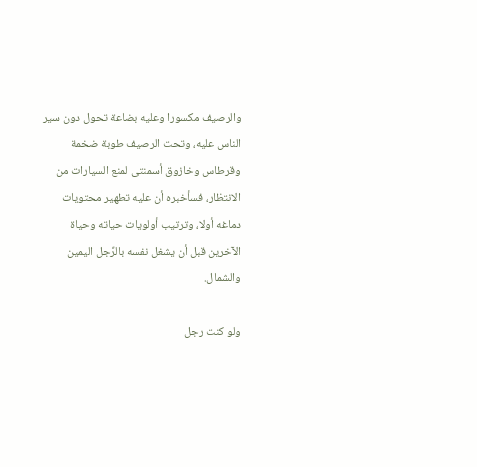والرصيف مكسورا وعليه بضاعة تحول دون سير الناس عليه، وتحت الرصيف طوبة ضخمة وقرطاس وخازوق أسمنتى لمنع السيارات من الانتظار، فسأخبره أن عليه تطهير محتويات دماغه أولا، وترتيب أولويات حياته وحياة الآخرين قبل أن يشغل نفسه بالرِّجل اليمين والشمال.

ولو كنت رجل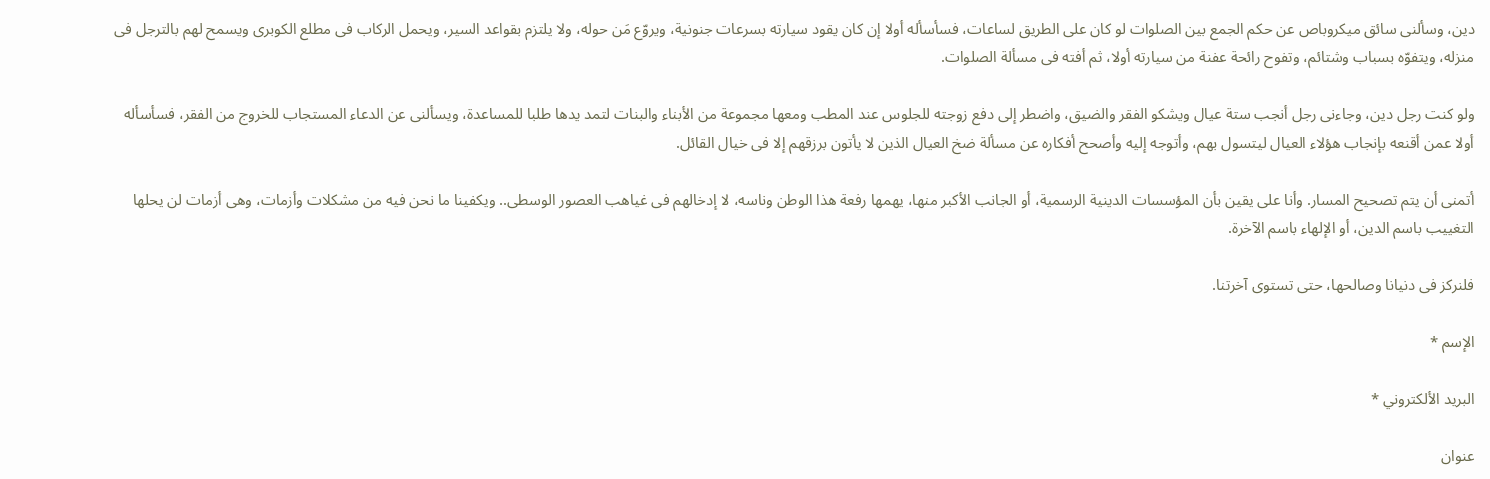دين، وسألنى سائق ميكروباص عن حكم الجمع بين الصلوات لو كان على الطريق لساعات، فسأسأله أولا إن كان يقود سيارته بسرعات جنونية، ويروّع مَن حوله، ولا يلتزم بقواعد السير، ويحمل الركاب فى مطلع الكوبرى ويسمح لهم بالترجل فى منزله، ويتفوّه بسباب وشتائم، وتفوح رائحة عفنة من سيارته أولا، ثم أفته فى مسألة الصلوات.

ولو كنت رجل دين، وجاءنى رجل أنجب ستة عيال ويشكو الفقر والضيق، واضطر إلى دفع زوجته للجلوس عند المطب ومعها مجموعة من الأبناء والبنات لتمد يدها طلبا للمساعدة، ويسألنى عن الدعاء المستجاب للخروج من الفقر، فسأسأله أولا عمن أقنعه بإنجاب هؤلاء العيال ليتسول بهم، وأتوجه إليه وأصحح أفكاره عن مسألة ضخ العيال الذين لا يأتون برزقهم إلا فى خيال القائل.

أتمنى أن يتم تصحيح المسار. وأنا على يقين بأن المؤسسات الدينية الرسمية، أو الجانب الأكبر منها، يهمها رفعة هذا الوطن وناسه، لا إدخالهم فى غياهب العصور الوسطى.. ويكفينا ما نحن فيه من مشكلات وأزمات، وهى أزمات لن يحلها التغييب باسم الدين، أو الإلهاء باسم الآخرة.

فلنركز فى دنيانا وصالحها، حتى تستوى آخرتنا.

الإسم *

البريد الألكتروني *

عنوان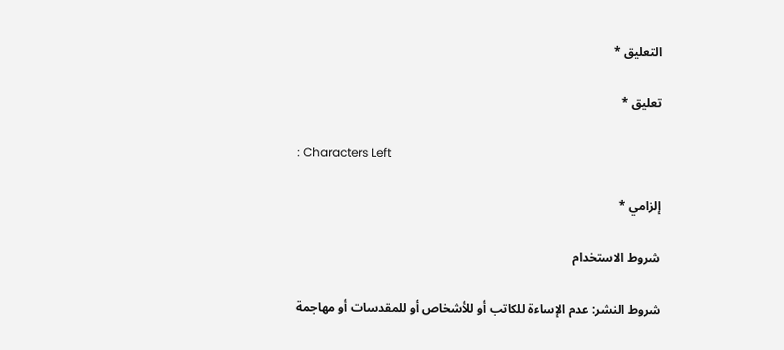التعليق *

تعليق *

: Characters Left

إلزامي *

شروط الاستخدام

شروط النشر: عدم الإساءة للكاتب أو للأشخاص أو للمقدسات أو مهاجمة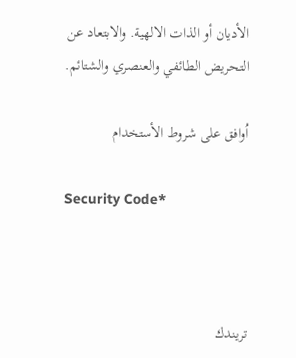الأديان أو الذات الالهية. والابتعاد عن التحريض الطائفي والعنصري والشتائم.

اُوافق على شروط الأستخدام

Security Code*



تريندك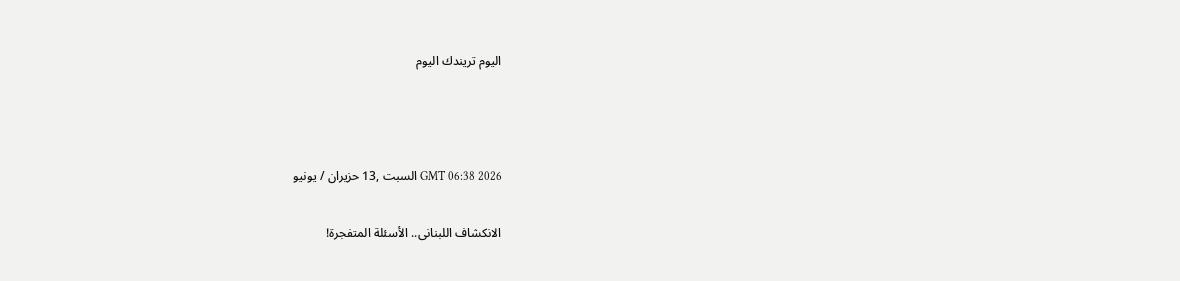اليوم تريندك اليوم



GMT 06:38 2026 السبت ,13 حزيران / يونيو

الانكشاف اللبنانى.. الأسئلة المتفجرة!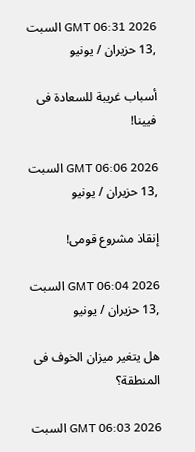GMT 06:31 2026 السبت ,13 حزيران / يونيو

أسباب غريبة للسعادة فى فيينا!

GMT 06:06 2026 السبت ,13 حزيران / يونيو

إنقاذ مشروع قومى!

GMT 06:04 2026 السبت ,13 حزيران / يونيو

هل يتغير ميزان الخوف فى المنطقة؟

GMT 06:03 2026 السبت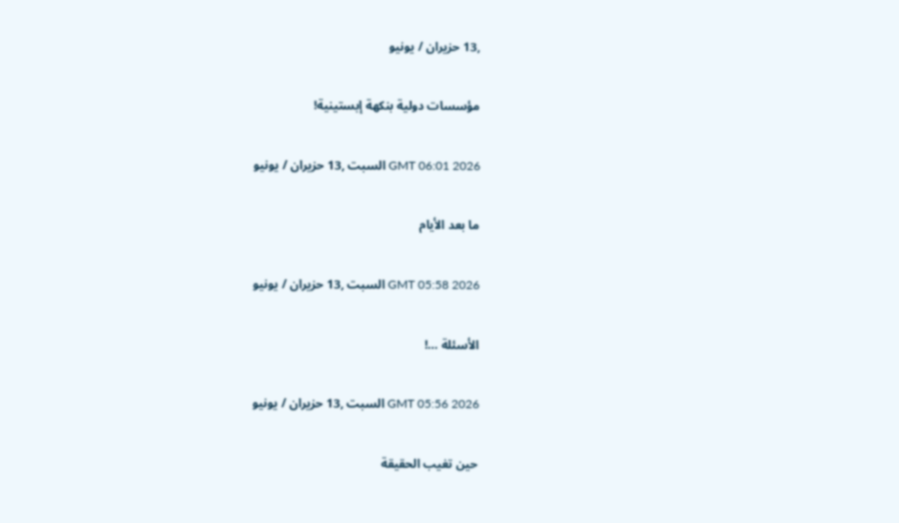,13 حزيران / يونيو

مؤسسات دولية بنكهة إبستينية!

GMT 06:01 2026 السبت ,13 حزيران / يونيو

ما بعد الأيام

GMT 05:58 2026 السبت ,13 حزيران / يونيو

الأسئلة …!

GMT 05:56 2026 السبت ,13 حزيران / يونيو

حين تغيب الحقيقة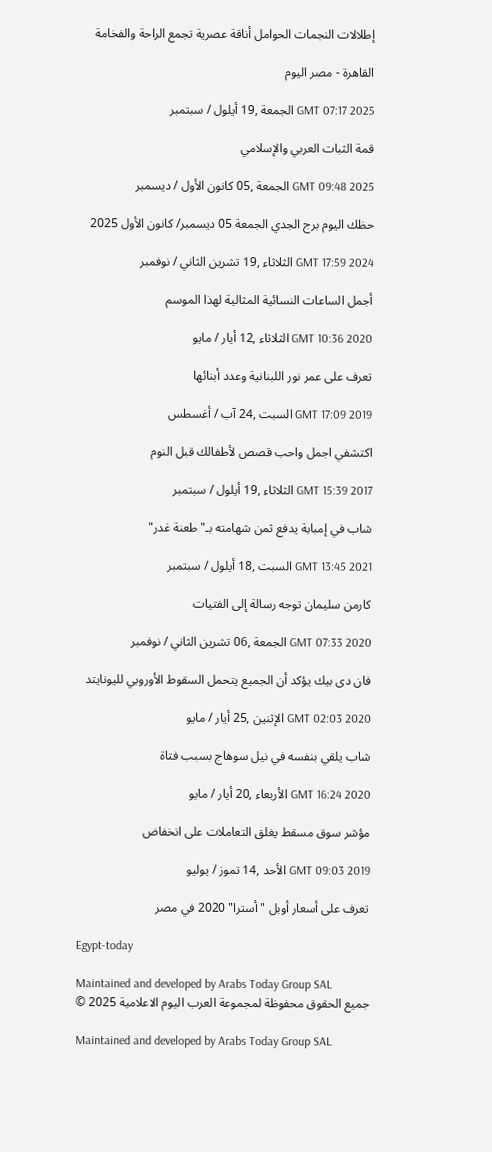إطلالات النجمات الحوامل أناقة عصرية تجمع الراحة والفخامة

القاهرة - مصر اليوم

GMT 07:17 2025 الجمعة ,19 أيلول / سبتمبر

قمة الثبات العربي والإسلامي

GMT 09:48 2025 الجمعة ,05 كانون الأول / ديسمبر

حظك اليوم برج الجدي الجمعة 05 ديسمبر/ كانون الأول 2025

GMT 17:59 2024 الثلاثاء ,19 تشرين الثاني / نوفمبر

أجمل الساعات النسائية المثالية لهذا الموسم

GMT 10:36 2020 الثلاثاء ,12 أيار / مايو

تعرف على عمر نور اللبنانية وعدد أبنائها

GMT 17:09 2019 السبت ,24 آب / أغسطس

اكتشفي اجمل واحب قصص لأطفالك قبل النوم

GMT 15:39 2017 الثلاثاء ,19 أيلول / سبتمبر

شاب في إمبابة يدفع ثمن شهامته بـ"طعنة غدر"

GMT 13:45 2021 السبت ,18 أيلول / سبتمبر

كارمن سليمان توجه رسالة إلى الفتيات

GMT 07:33 2020 الجمعة ,06 تشرين الثاني / نوفمبر

فان دى بيك يؤكد أن الجميع يتحمل السقوط الأوروبي لليونايتد

GMT 02:03 2020 الإثنين ,25 أيار / مايو

شاب يلقي بنفسه في نيل سوهاج بسبب فتاة

GMT 16:24 2020 الأربعاء ,20 أيار / مايو

مؤشر سوق مسقط يغلق التعاملات على انخفاض

GMT 09:03 2019 الأحد ,14 تموز / يوليو

تعرف على أسعار أوبل "أسترا" 2020 في مصر

Egypt-today

Maintained and developed by Arabs Today Group SAL
جميع الحقوق محفوظة لمجموعة العرب اليوم الاعلامية 2025 ©

Maintained and developed by Arabs Today Group SAL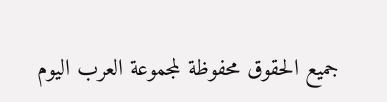جميع الحقوق محفوظة لمجموعة العرب اليوم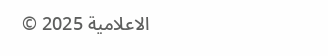الاعلامية 2025 ©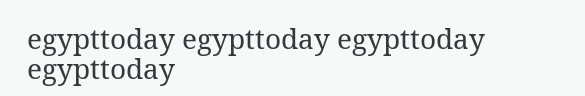egypttoday egypttoday egypttoday egypttoday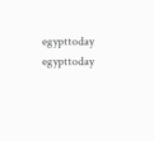egypttoday egypttoday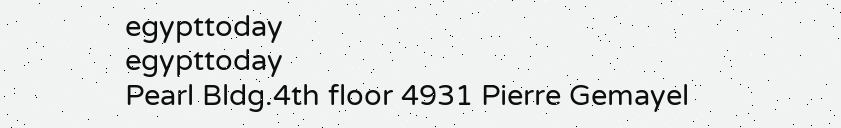egypttoday
egypttoday
Pearl Bldg.4th floor 4931 Pierre Gemayel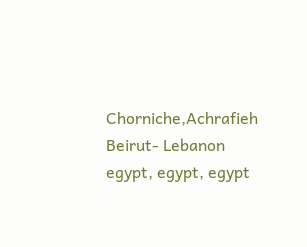Chorniche,Achrafieh Beirut- Lebanon
egypt, egypt, egypt